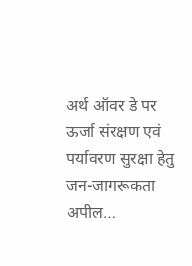अर्थ ऑवर डे पर ऊर्जा संरक्षण एवं पर्यावरण सुरक्षा हेतु जन-जागरूकता अपील…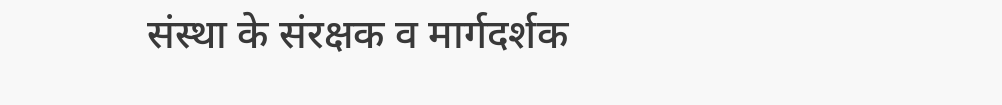संस्था के संरक्षक व मार्गदर्शक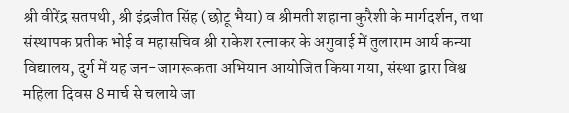श्री वीरेंद्र सतपथी, श्री इंद्रजीत सिंह (छोटू भैया) व श्रीमती शहाना कुरैशी के मार्गदर्शन, तथा संस्थापक प्रतीक भोई व महासचिव श्री राकेश रत्नाकर के अगुवाई में तुलाराम आर्य कन्या विद्यालय, दुर्ग में यह जन-जागरूकता अभियान आयोजित किया गया, संस्था द्वारा विश्व महिला दिवस 8 मार्च से चलाये जा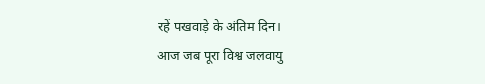रहें पखवाड़े के अंतिम दिन।
आज जब पूरा विश्व जलवायु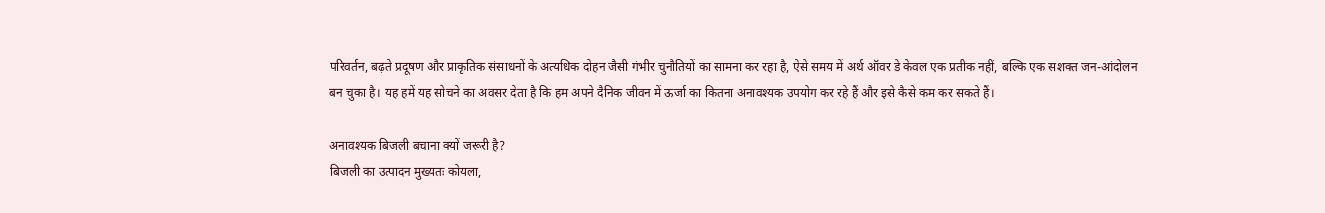परिवर्तन, बढ़ते प्रदूषण और प्राकृतिक संसाधनों के अत्यधिक दोहन जैसी गंभीर चुनौतियों का सामना कर रहा है, ऐसे समय में अर्थ ऑवर डे केवल एक प्रतीक नहीं, बल्कि एक सशक्त जन-आंदोलन बन चुका है। यह हमें यह सोचने का अवसर देता है कि हम अपने दैनिक जीवन में ऊर्जा का कितना अनावश्यक उपयोग कर रहे हैं और इसे कैसे कम कर सकते हैं।

अनावश्यक बिजली बचाना क्यों जरूरी है?
बिजली का उत्पादन मुख्यतः कोयला,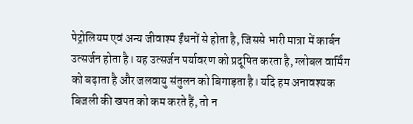पेट्रोलियम एवं अन्य जीवाश्म ईंधनों से होता है, जिससे भारी मात्रा में कार्बन उत्सर्जन होता है। यह उत्सर्जन पर्यावरण को प्रदूषित करता है, ग्लोबल वार्मिंग को बढ़ाता है और जलवायु संतुलन को बिगाड़ता है। यदि हम अनावश्यक बिजली की खपत को कम करते हैं, तो न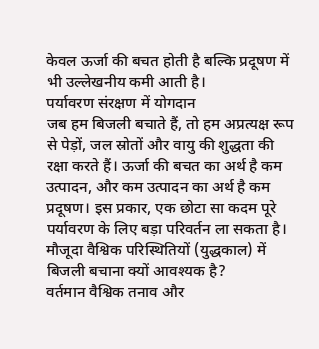केवल ऊर्जा की बचत होती है बल्कि प्रदूषण में भी उल्लेखनीय कमी आती है।
पर्यावरण संरक्षण में योगदान
जब हम बिजली बचाते हैं, तो हम अप्रत्यक्ष रूप से पेड़ों, जल स्रोतों और वायु की शुद्धता की रक्षा करते हैं। ऊर्जा की बचत का अर्थ है कम उत्पादन, और कम उत्पादन का अर्थ है कम प्रदूषण। इस प्रकार, एक छोटा सा कदम पूरे पर्यावरण के लिए बड़ा परिवर्तन ला सकता है।
मौजूदा वैश्विक परिस्थितियों (युद्धकाल) में बिजली बचाना क्यों आवश्यक है?
वर्तमान वैश्विक तनाव और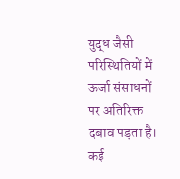युद्ध जैसी परिस्थितियों में ऊर्जा संसाधनों पर अतिरिक्त दबाव पड़ता है। कई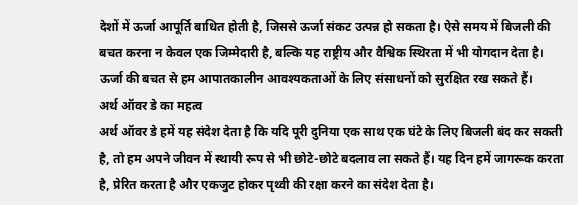देशों में ऊर्जा आपूर्ति बाधित होती है, जिससे ऊर्जा संकट उत्पन्न हो सकता है। ऐसे समय में बिजली की बचत करना न केवल एक जिम्मेदारी है, बल्कि यह राष्ट्रीय और वैश्विक स्थिरता में भी योगदान देता है। ऊर्जा की बचत से हम आपातकालीन आवश्यकताओं के लिए संसाधनों को सुरक्षित रख सकते हैं।
अर्थ ऑवर डे का महत्व
अर्थ ऑवर डे हमें यह संदेश देता है कि यदि पूरी दुनिया एक साथ एक घंटे के लिए बिजली बंद कर सकती है, तो हम अपने जीवन में स्थायी रूप से भी छोटे-छोटे बदलाव ला सकते हैं। यह दिन हमें जागरूक करता है, प्रेरित करता है और एकजुट होकर पृथ्वी की रक्षा करने का संदेश देता है।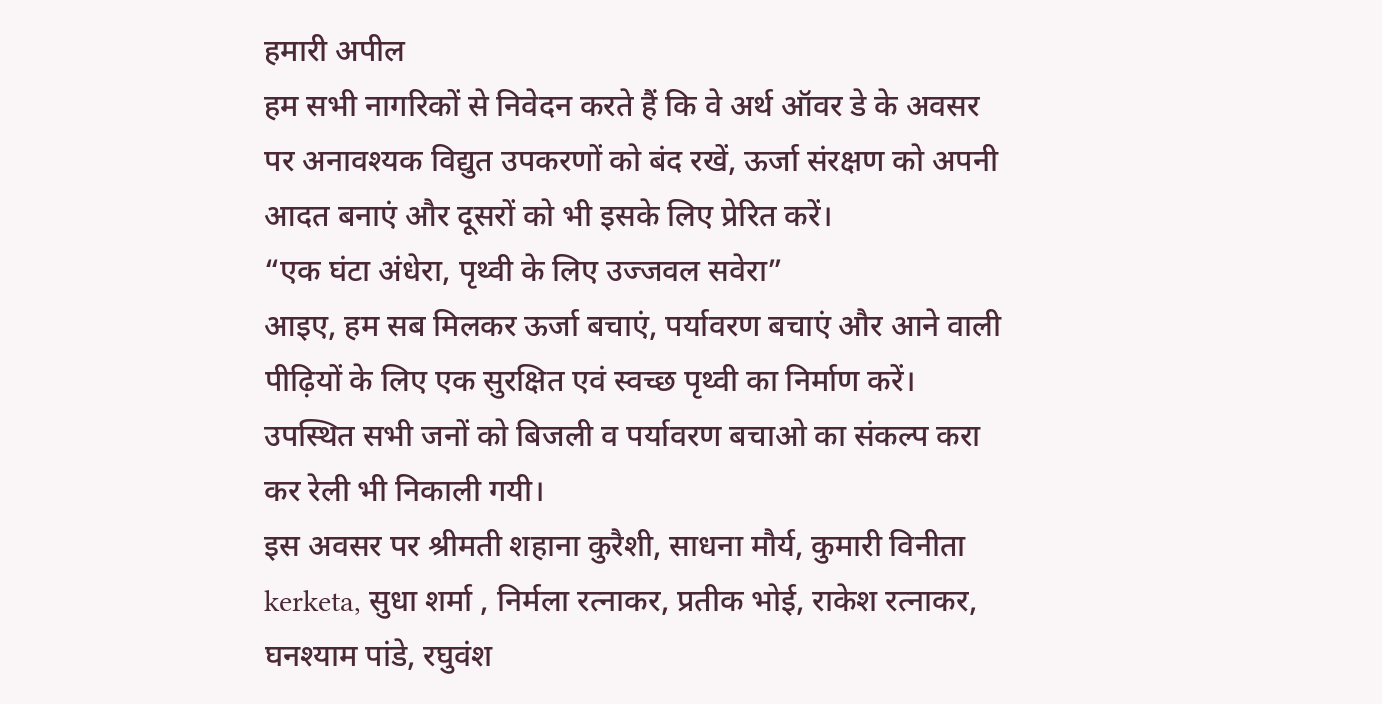हमारी अपील
हम सभी नागरिकों से निवेदन करते हैं कि वे अर्थ ऑवर डे के अवसर पर अनावश्यक विद्युत उपकरणों को बंद रखें, ऊर्जा संरक्षण को अपनी आदत बनाएं और दूसरों को भी इसके लिए प्रेरित करें।
“एक घंटा अंधेरा, पृथ्वी के लिए उज्जवल सवेरा”
आइए, हम सब मिलकर ऊर्जा बचाएं, पर्यावरण बचाएं और आने वाली पीढ़ियों के लिए एक सुरक्षित एवं स्वच्छ पृथ्वी का निर्माण करें।
उपस्थित सभी जनों को बिजली व पर्यावरण बचाओ का संकल्प करा कर रेली भी निकाली गयी।
इस अवसर पर श्रीमती शहाना कुरैशी, साधना मौर्य, कुमारी विनीता kerketa, सुधा शर्मा , निर्मला रत्नाकर, प्रतीक भोई, राकेश रत्नाकर, घनश्याम पांडे, रघुवंश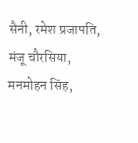सैनी, रमेश प्रजापति, मंजू चौरसिया, मनमोहन सिंह,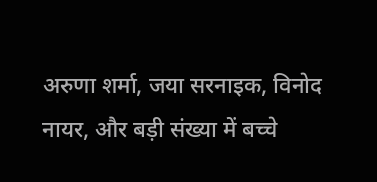अरुणा शर्मा, जया सरनाइक, विनोद नायर, और बड़ी संख्या में बच्चे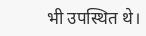भी उपस्थित थे।